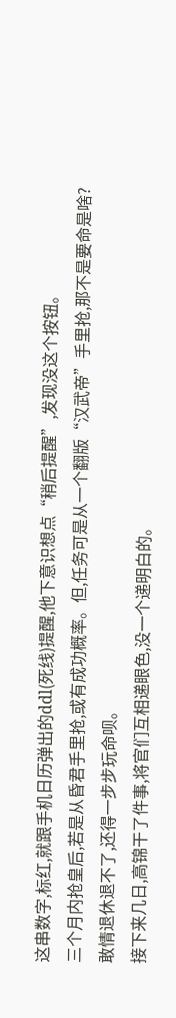这串数字,标红,就跟手机日历弹出的ddl(死线)提醒,他下意识想点“稍后提醒”,发现没这个按钮。
三个月内抢皇后,若是从昏君手里抢,或有成功概率。但,任务可是从一个翻版“汉武帝”手里抢,那不是要命是啥?
敢情退休退不了,还得一步步玩命呗。
接下来几日,高锦干了件事,将官们互相递眼色,没一个递明白的。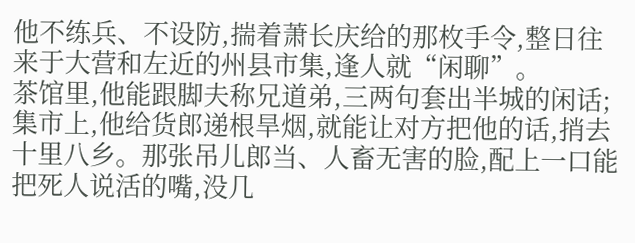他不练兵、不设防,揣着萧长庆给的那枚手令,整日往来于大营和左近的州县市集,逢人就“闲聊”。
茶馆里,他能跟脚夫称兄道弟,三两句套出半城的闲话;集市上,他给货郎递根旱烟,就能让对方把他的话,捎去十里八乡。那张吊儿郎当、人畜无害的脸,配上一口能把死人说活的嘴,没几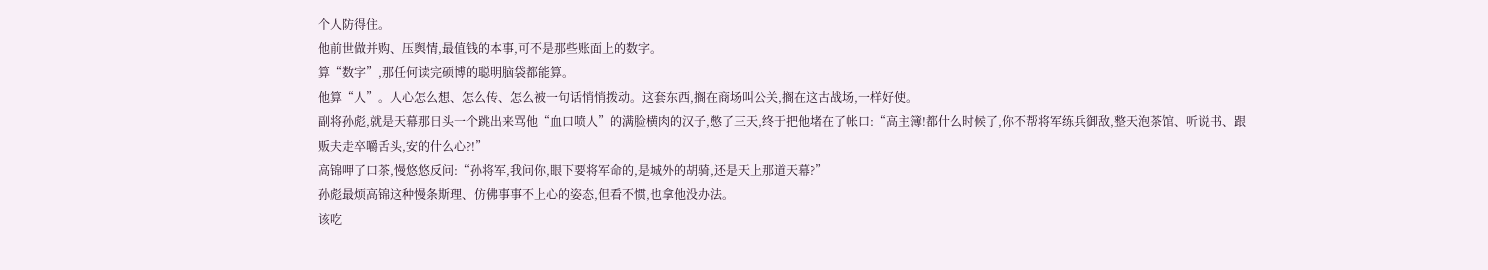个人防得住。
他前世做并购、压舆情,最值钱的本事,可不是那些账面上的数字。
算“数字”,那任何读完硕博的聪明脑袋都能算。
他算“人”。人心怎么想、怎么传、怎么被一句话悄悄拨动。这套东西,搁在商场叫公关,搁在这古战场,一样好使。
副将孙彪,就是天幕那日头一个跳出来骂他“血口喷人”的满脸横肉的汉子,憋了三天,终于把他堵在了帐口:“高主簿!都什么时候了,你不帮将军练兵御敌,整天泡茶馆、听说书、跟贩夫走卒嚼舌头,安的什么心?!”
高锦呷了口茶,慢悠悠反问:“孙将军,我问你,眼下要将军命的,是城外的胡骑,还是天上那道天幕?”
孙彪最烦高锦这种慢条斯理、仿佛事事不上心的姿态,但看不惯,也拿他没办法。
该吃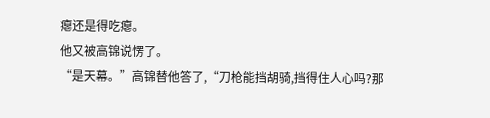瘪还是得吃瘪。
他又被高锦说愣了。
“是天幕。”高锦替他答了,“刀枪能挡胡骑,挡得住人心吗?那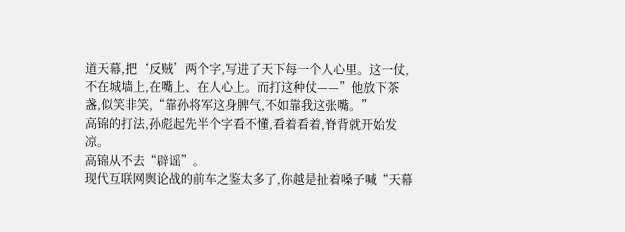道天幕,把‘反贼’两个字,写进了天下每一个人心里。这一仗,不在城墙上,在嘴上、在人心上。而打这种仗——”他放下茶盏,似笑非笑,“靠孙将军这身脾气,不如靠我这张嘴。”
高锦的打法,孙彪起先半个字看不懂,看着看着,脊背就开始发凉。
高锦从不去“辟谣”。
现代互联网舆论战的前车之鉴太多了,你越是扯着嗓子喊“天幕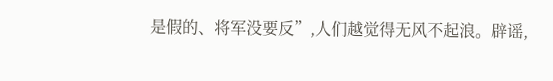是假的、将军没要反”,人们越觉得无风不起浪。辟谣,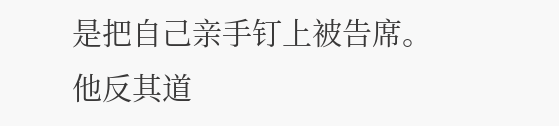是把自己亲手钉上被告席。
他反其道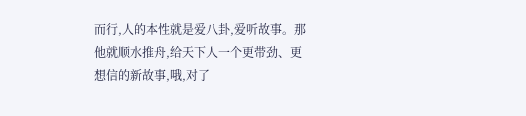而行,人的本性就是爱八卦,爱听故事。那他就顺水推舟,给天下人一个更带劲、更想信的新故事,哦,对了